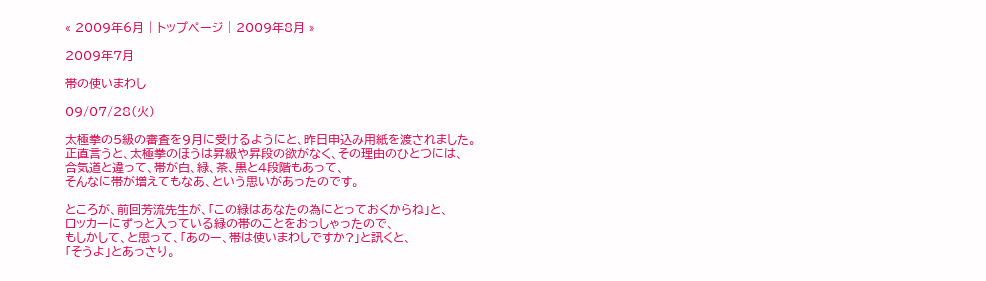« 2009年6月 | トップページ | 2009年8月 »

2009年7月

帯の使いまわし

09/07/28(火)

太極拳の5級の審査を9月に受けるようにと、昨日申込み用紙を渡されました。
正直言うと、太極拳のほうは昇級や昇段の欲がなく、その理由のひとつには、
合気道と違って、帯が白、緑、茶、黒と4段階もあって、
そんなに帯が増えてもなあ、という思いがあったのです。

ところが、前回芳流先生が、「この緑はあなたの為にとっておくからね」と、
ロッカーにずっと入っている緑の帯のことをおっしゃったので、
もしかして、と思って、「あのー、帯は使いまわしですか?」と訊くと、
「そうよ」とあっさり。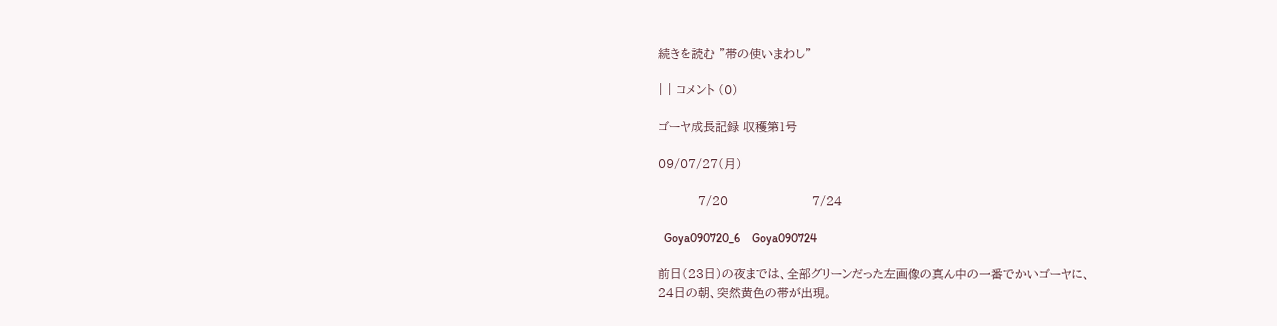続きを読む "帯の使いまわし"

| | コメント (0)

ゴーヤ成長記録 収穫第1号

09/07/27(月)

          7/20                     7/24

  Goya090720_6    Goya090724

前日(23日)の夜までは、全部グリーンだった左画像の真ん中の一番でかいゴーヤに、
24日の朝、突然黄色の帯が出現。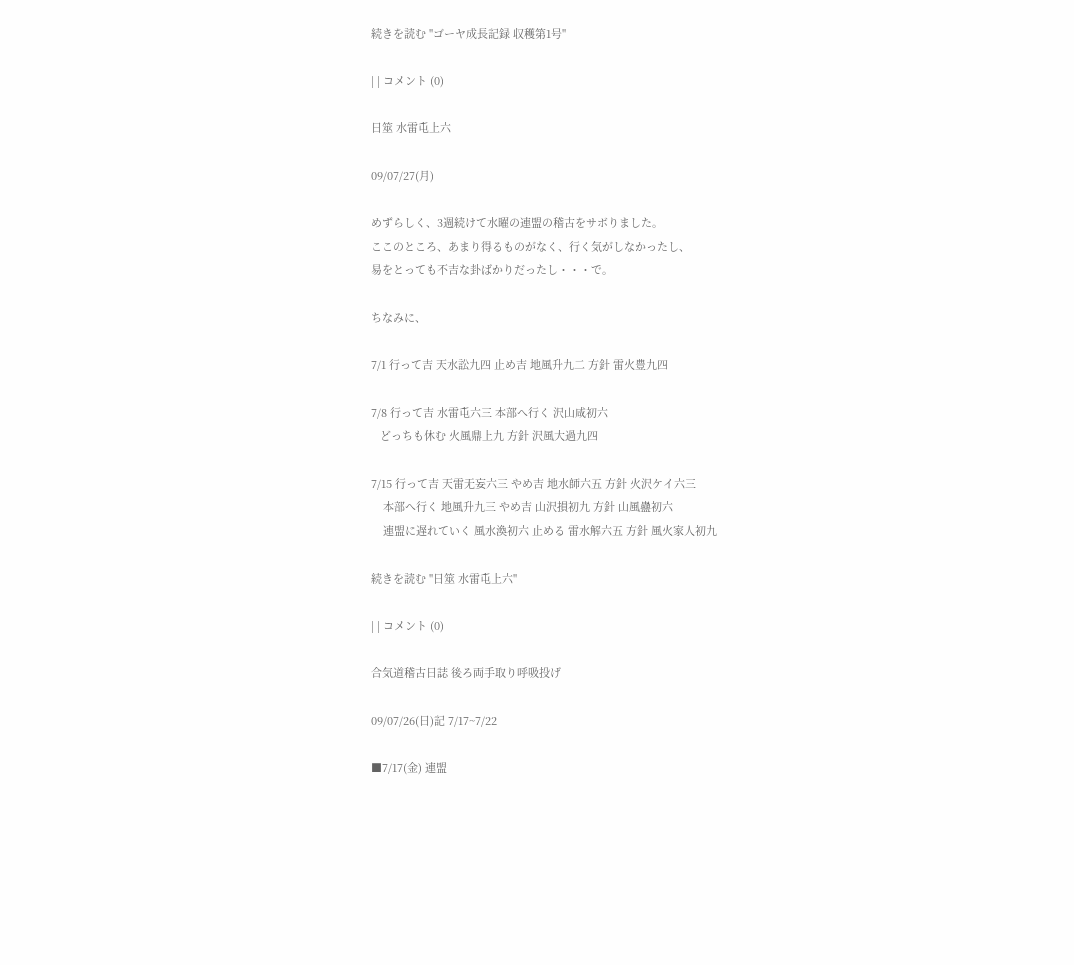続きを読む "ゴーヤ成長記録 収穫第1号"

| | コメント (0)

日筮 水雷屯上六

09/07/27(月)

めずらしく、3週続けて水曜の連盟の稽古をサボりました。
ここのところ、あまり得るものがなく、行く気がしなかったし、
易をとっても不吉な卦ばかりだったし・・・で。

ちなみに、

7/1 行って吉 天水訟九四 止め吉 地風升九二 方針 雷火豊九四

7/8 行って吉 水雷屯六三 本部へ行く 沢山咸初六
   どっちも休む 火風鼎上九 方針 沢風大過九四

7/15 行って吉 天雷无妄六三 やめ吉 地水師六五 方針 火沢ケイ六三
    本部へ行く 地風升九三 やめ吉 山沢損初九 方針 山風蠱初六
    連盟に遅れていく 風水渙初六 止める 雷水解六五 方針 風火家人初九

続きを読む "日筮 水雷屯上六"

| | コメント (0)

合気道稽古日誌 後ろ両手取り呼吸投げ

09/07/26(日)記 7/17~7/22

■7/17(金) 連盟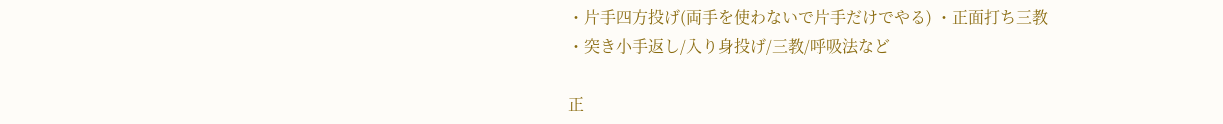・片手四方投げ(両手を使わないで片手だけでやる) ・正面打ち三教
・突き小手返し/入り身投げ/三教/呼吸法など

正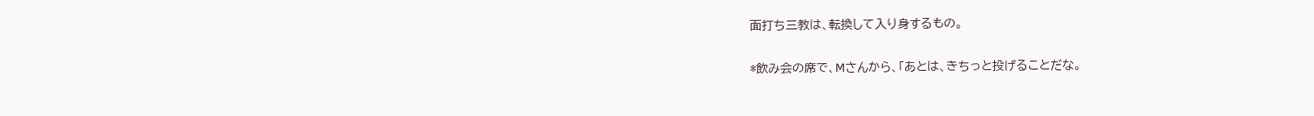面打ち三教は、転換して入り身するもの。

*飲み会の席で、Mさんから、「あとは、きちっと投げることだな。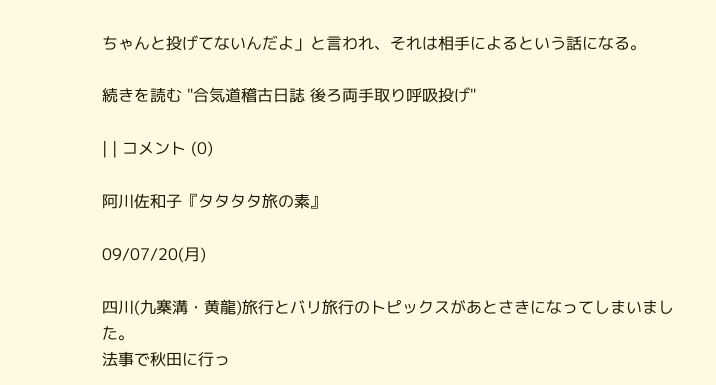ちゃんと投げてないんだよ」と言われ、それは相手によるという話になる。

続きを読む "合気道稽古日誌 後ろ両手取り呼吸投げ"

| | コメント (0)

阿川佐和子『タタタタ旅の素』

09/07/20(月)

四川(九寨溝・黄龍)旅行とバリ旅行のトピックスがあとさきになってしまいました。
法事で秋田に行っ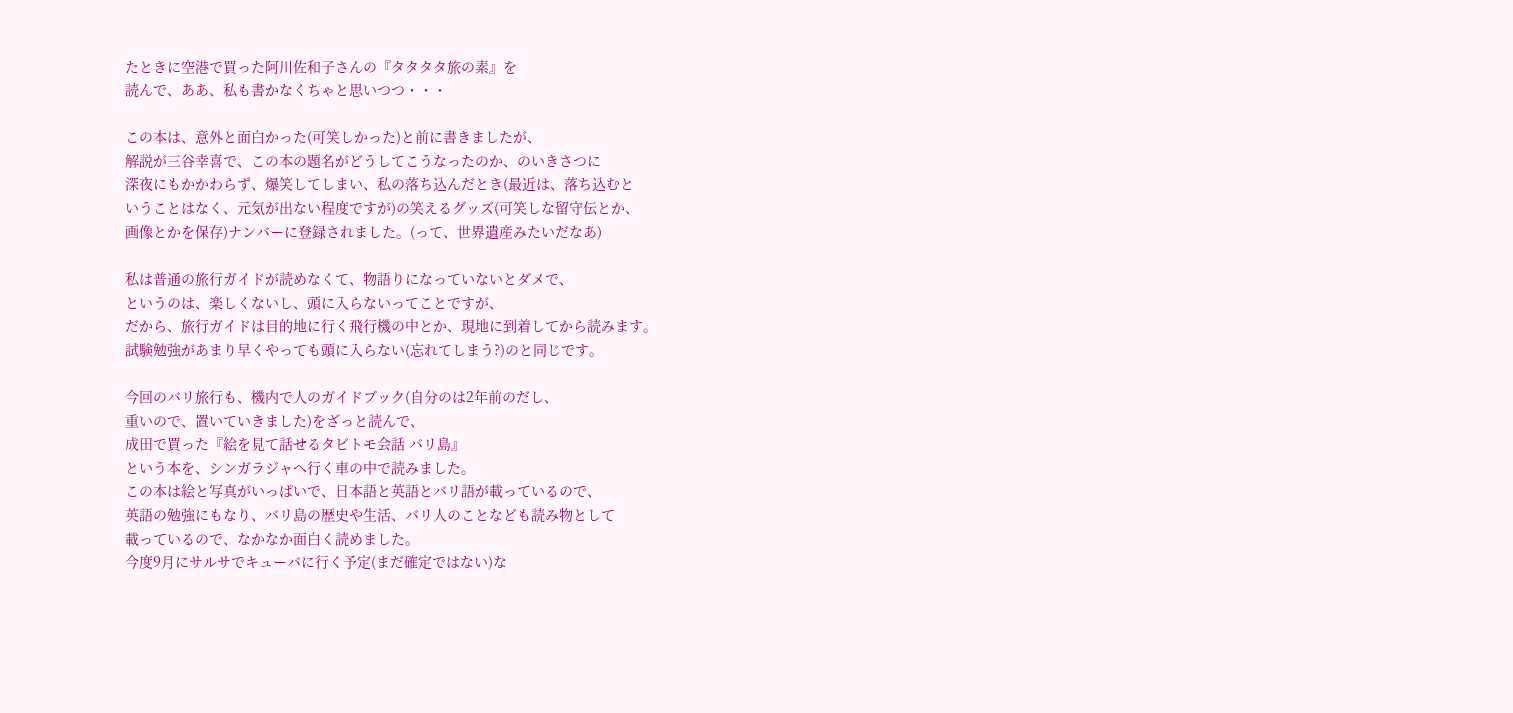たときに空港で買った阿川佐和子さんの『タタタタ旅の素』を
読んで、ああ、私も書かなくちゃと思いつつ・・・

この本は、意外と面白かった(可笑しかった)と前に書きましたが、
解説が三谷幸喜で、この本の題名がどうしてこうなったのか、のいきさつに
深夜にもかかわらず、爆笑してしまい、私の落ち込んだとき(最近は、落ち込むと
いうことはなく、元気が出ない程度ですが)の笑えるグッズ(可笑しな留守伝とか、
画像とかを保存)ナンバーに登録されました。(って、世界遺産みたいだなあ)

私は普通の旅行ガイドが読めなくて、物語りになっていないとダメで、
というのは、楽しくないし、頭に入らないってことですが、
だから、旅行ガイドは目的地に行く飛行機の中とか、現地に到着してから読みます。
試験勉強があまり早くやっても頭に入らない(忘れてしまう?)のと同じです。

今回のバリ旅行も、機内で人のガイドブック(自分のは2年前のだし、
重いので、置いていきました)をざっと読んで、
成田で買った『絵を見て話せるタビトモ会話 バリ島』
という本を、シンガラジャへ行く車の中で読みました。
この本は絵と写真がいっぱいで、日本語と英語とバリ語が載っているので、
英語の勉強にもなり、バリ島の歴史や生活、バリ人のことなども読み物として
載っているので、なかなか面白く読めました。
今度9月にサルサでキューバに行く予定(まだ確定ではない)な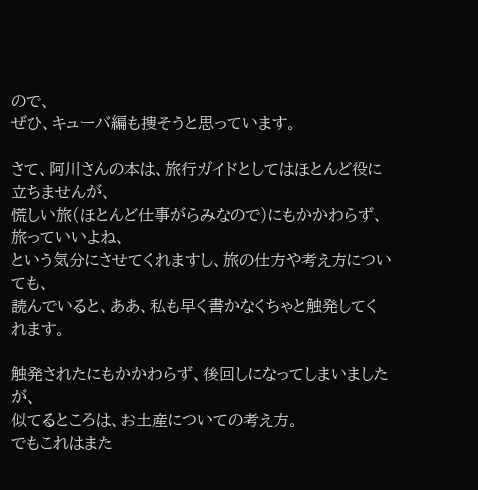ので、
ぜひ、キューバ編も捜そうと思っています。

さて、阿川さんの本は、旅行ガイドとしてはほとんど役に立ちませんが、
慌しい旅(ほとんど仕事がらみなので)にもかかわらず、旅っていいよね、
という気分にさせてくれますし、旅の仕方や考え方についても、
読んでいると、ああ、私も早く書かなくちゃと触発してくれます。

触発されたにもかかわらず、後回しになってしまいましたが、
似てるところは、お土産についての考え方。
でもこれはまた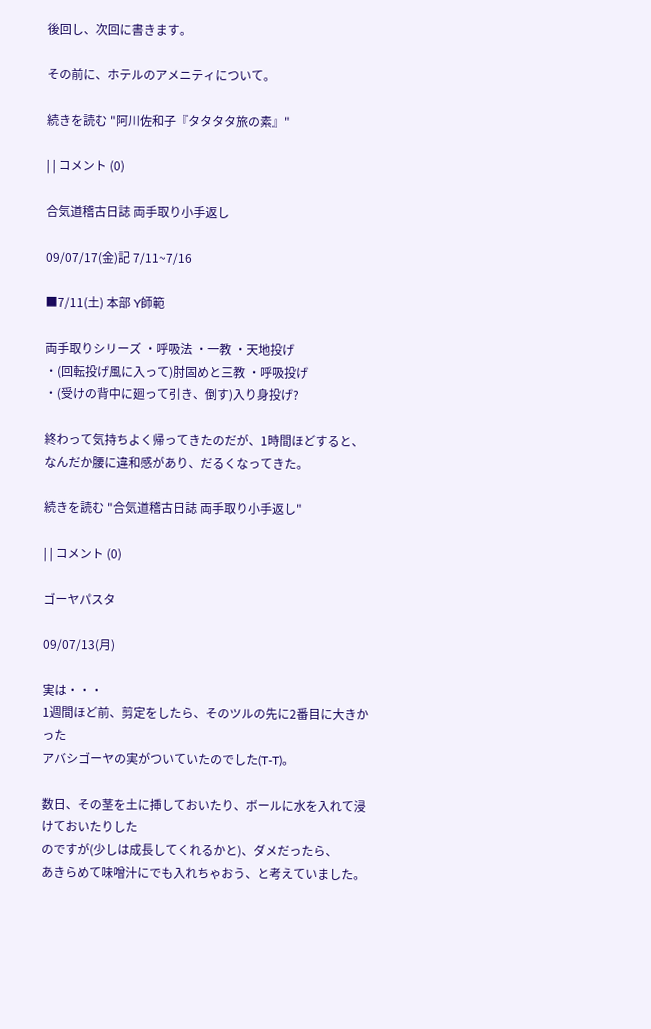後回し、次回に書きます。

その前に、ホテルのアメニティについて。

続きを読む "阿川佐和子『タタタタ旅の素』"

| | コメント (0)

合気道稽古日誌 両手取り小手返し

09/07/17(金)記 7/11~7/16

■7/11(土) 本部 Y師範

両手取りシリーズ ・呼吸法 ・一教 ・天地投げ
・(回転投げ風に入って)肘固めと三教 ・呼吸投げ
・(受けの背中に廻って引き、倒す)入り身投げ?

終わって気持ちよく帰ってきたのだが、1時間ほどすると、
なんだか腰に違和感があり、だるくなってきた。

続きを読む "合気道稽古日誌 両手取り小手返し"

| | コメント (0)

ゴーヤパスタ

09/07/13(月)

実は・・・
1週間ほど前、剪定をしたら、そのツルの先に2番目に大きかった
アバシゴーヤの実がついていたのでした(T-T)。

数日、その茎を土に挿しておいたり、ボールに水を入れて浸けておいたりした
のですが(少しは成長してくれるかと)、ダメだったら、
あきらめて味噌汁にでも入れちゃおう、と考えていました。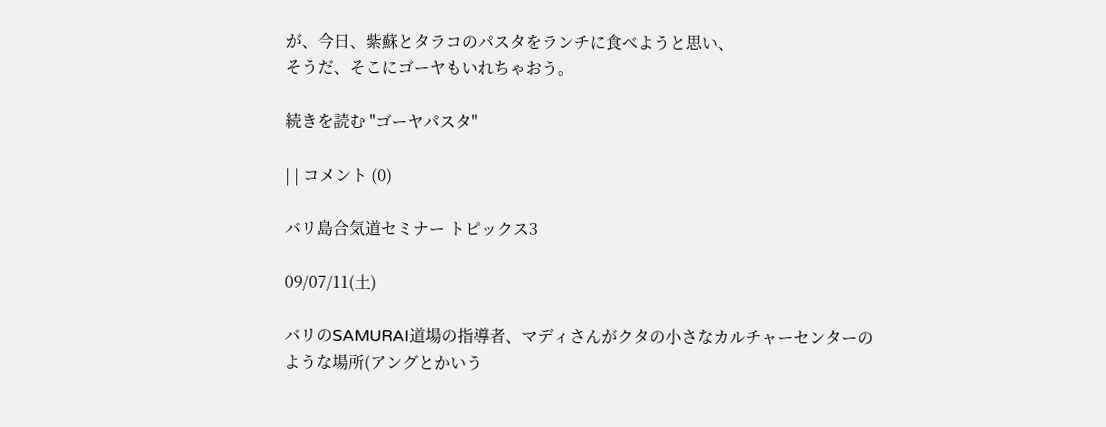が、今日、紫蘇とタラコのパスタをランチに食べようと思い、
そうだ、そこにゴーヤもいれちゃおう。

続きを読む "ゴーヤパスタ"

| | コメント (0)

バリ島合気道セミナー トピックス3

09/07/11(土)

バリのSAMURAI道場の指導者、マディさんがクタの小さなカルチャーセンターの
ような場所(アングとかいう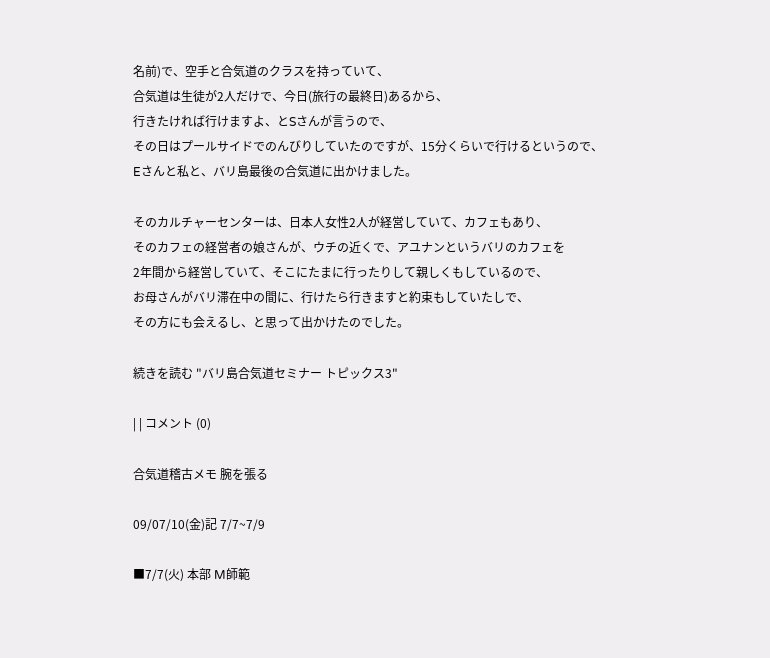名前)で、空手と合気道のクラスを持っていて、
合気道は生徒が2人だけで、今日(旅行の最終日)あるから、
行きたければ行けますよ、とSさんが言うので、
その日はプールサイドでのんびりしていたのですが、15分くらいで行けるというので、
Eさんと私と、バリ島最後の合気道に出かけました。

そのカルチャーセンターは、日本人女性2人が経営していて、カフェもあり、
そのカフェの経営者の娘さんが、ウチの近くで、アユナンというバリのカフェを
2年間から経営していて、そこにたまに行ったりして親しくもしているので、
お母さんがバリ滞在中の間に、行けたら行きますと約束もしていたしで、
その方にも会えるし、と思って出かけたのでした。

続きを読む "バリ島合気道セミナー トピックス3"

| | コメント (0)

合気道稽古メモ 腕を張る

09/07/10(金)記 7/7~7/9

■7/7(火) 本部 M師範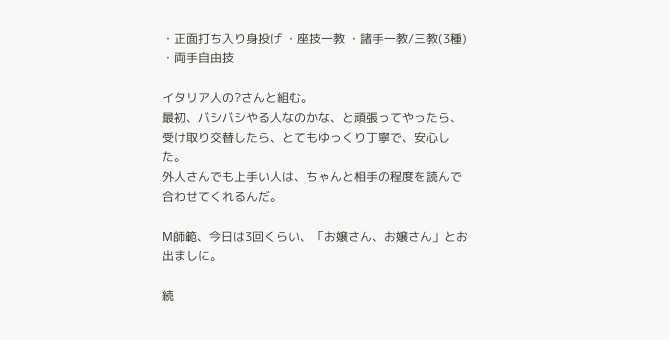・正面打ち入り身投げ ・座技一教 ・諸手一教/三教(3種) ・両手自由技

イタリア人の?さんと組む。
最初、バシバシやる人なのかな、と頑張ってやったら、
受け取り交替したら、とてもゆっくり丁寧で、安心した。
外人さんでも上手い人は、ちゃんと相手の程度を読んで合わせてくれるんだ。

M師範、今日は3回くらい、「お嬢さん、お嬢さん」とお出ましに。

続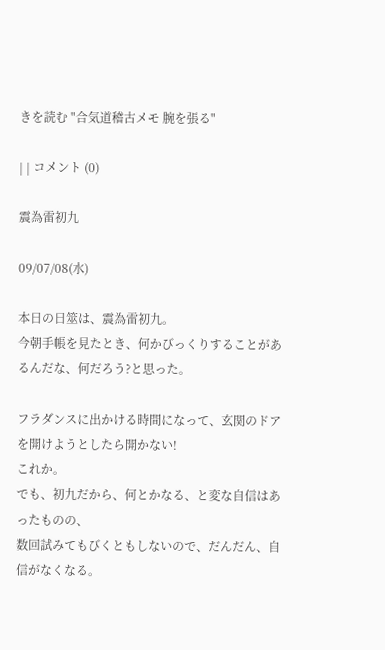きを読む "合気道稽古メモ 腕を張る"

| | コメント (0)

震為雷初九

09/07/08(水)

本日の日筮は、震為雷初九。
今朝手帳を見たとき、何かびっくりすることがあるんだな、何だろう?と思った。

フラダンスに出かける時間になって、玄関のドアを開けようとしたら開かない!
これか。
でも、初九だから、何とかなる、と変な自信はあったものの、
数回試みてもびくともしないので、だんだん、自信がなくなる。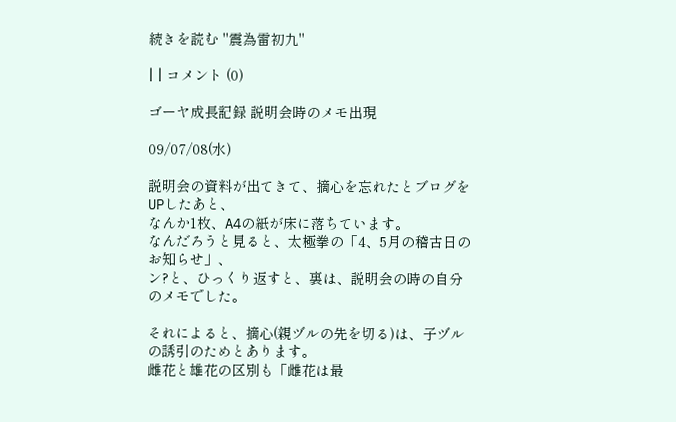続きを読む "震為雷初九"

| | コメント (0)

ゴーヤ成長記録 説明会時のメモ出現

09/07/08(水)

説明会の資料が出てきて、摘心を忘れたとブログをUPしたあと、
なんか1枚、A4の紙が床に落ちています。
なんだろうと見ると、太極拳の「4、5月の稽古日のお知らせ」、
ン?と、ひっくり返すと、裏は、説明会の時の自分のメモでした。

それによると、摘心(親ヅルの先を切る)は、子ヅルの誘引のためとあります。
雌花と雄花の区別も「雌花は最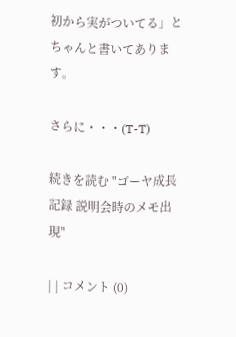初から実がついてる」とちゃんと書いてあります。

さらに・・・(T-T)

続きを読む "ゴーヤ成長記録 説明会時のメモ出現"

| | コメント (0)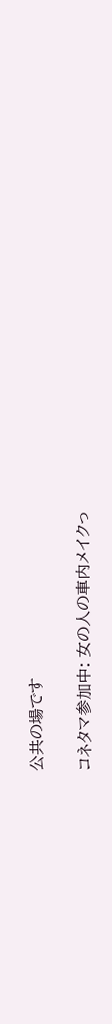公共の場です

コネタマ参加中: 女の人の車内メイクっ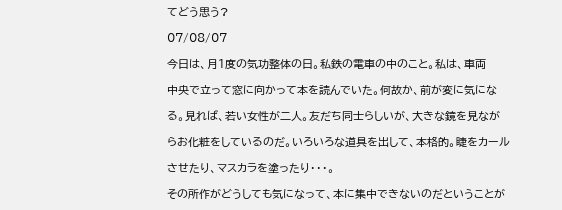てどう思う?

07/08/07

今日は、月1度の気功整体の日。私鉄の電車の中のこと。私は、車両

中央で立って窓に向かって本を読んでいた。何故か、前が変に気にな

る。見れば、若い女性が二人。友だち同士らしいが、大きな鏡を見なが

らお化粧をしているのだ。いろいろな道具を出して、本格的。睫をカール

させたり、マスカラを塗ったり・・・。

その所作がどうしても気になって、本に集中できないのだということが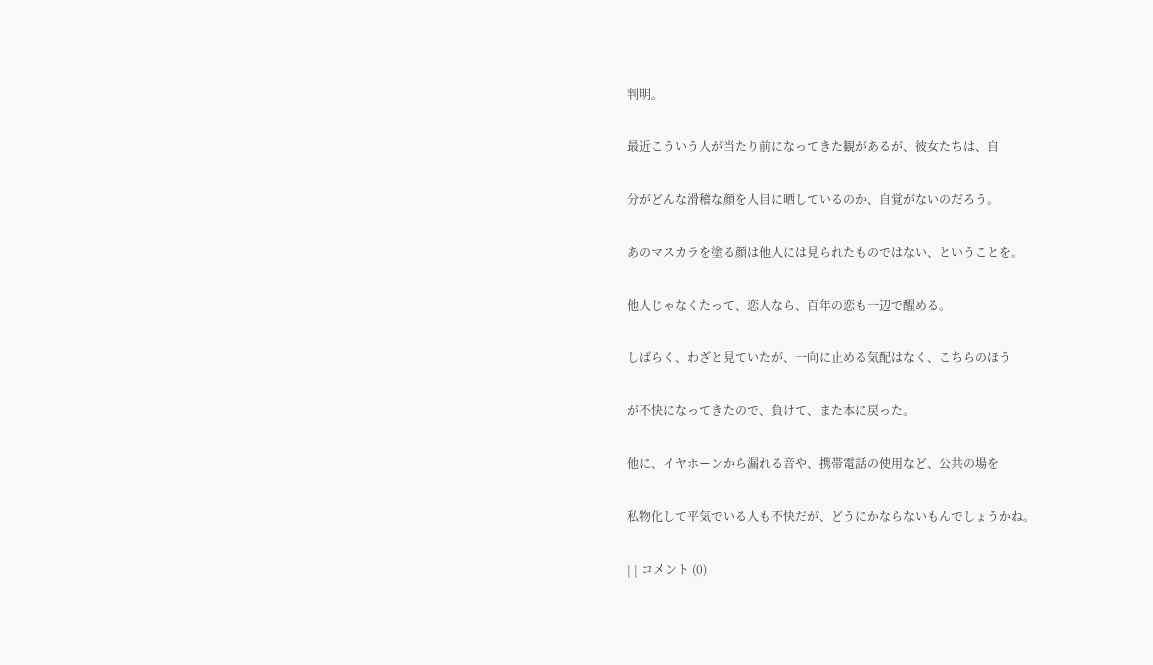判明。

最近こういう人が当たり前になってきた観があるが、彼女たちは、自

分がどんな滑稽な顔を人目に晒しているのか、自覚がないのだろう。

あのマスカラを塗る顔は他人には見られたものではない、ということを。

他人じゃなくたって、恋人なら、百年の恋も一辺で醒める。

しばらく、わざと見ていたが、一向に止める気配はなく、こちらのほう

が不快になってきたので、負けて、また本に戻った。

他に、イヤホーンから漏れる音や、携帯電話の使用など、公共の場を

私物化して平気でいる人も不快だが、どうにかならないもんでしょうかね。

| | コメント (0)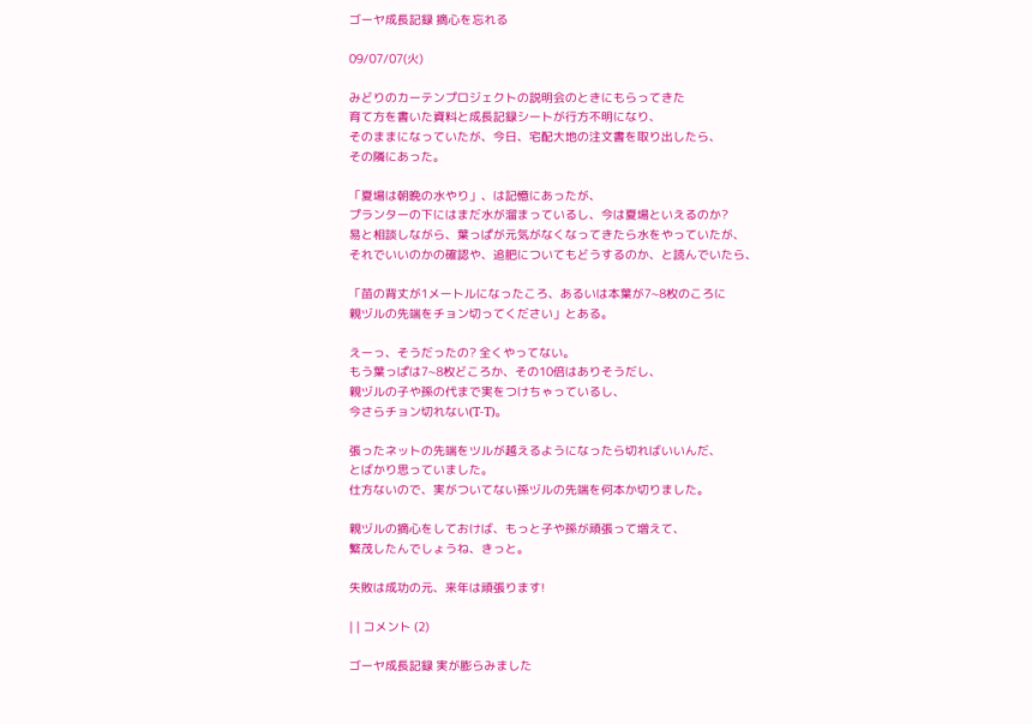ゴーヤ成長記録 摘心を忘れる

09/07/07(火)

みどりのカーテンプロジェクトの説明会のときにもらってきた
育て方を書いた資料と成長記録シートが行方不明になり、
そのままになっていたが、今日、宅配大地の注文書を取り出したら、
その隣にあった。

「夏場は朝晩の水やり」、は記憶にあったが、
プランターの下にはまだ水が溜まっているし、今は夏場といえるのか?
易と相談しながら、葉っぱが元気がなくなってきたら水をやっていたが、
それでいいのかの確認や、追肥についてもどうするのか、と読んでいたら、

「苗の背丈が1メートルになったころ、あるいは本葉が7~8枚のころに
親ヅルの先端をチョン切ってください」とある。

えーっ、そうだったの? 全くやってない。
もう葉っぱは7~8枚どころか、その10倍はありそうだし、
親ヅルの子や孫の代まで実をつけちゃっているし、
今さらチョン切れない(T-T)。

張ったネットの先端をツルが越えるようになったら切ればいいんだ、
とばかり思っていました。
仕方ないので、実がついてない孫ヅルの先端を何本か切りました。

親ヅルの摘心をしておけば、もっと子や孫が頑張って増えて、
繁茂したんでしょうね、きっと。

失敗は成功の元、来年は頑張ります!

| | コメント (2)

ゴーヤ成長記録 実が膨らみました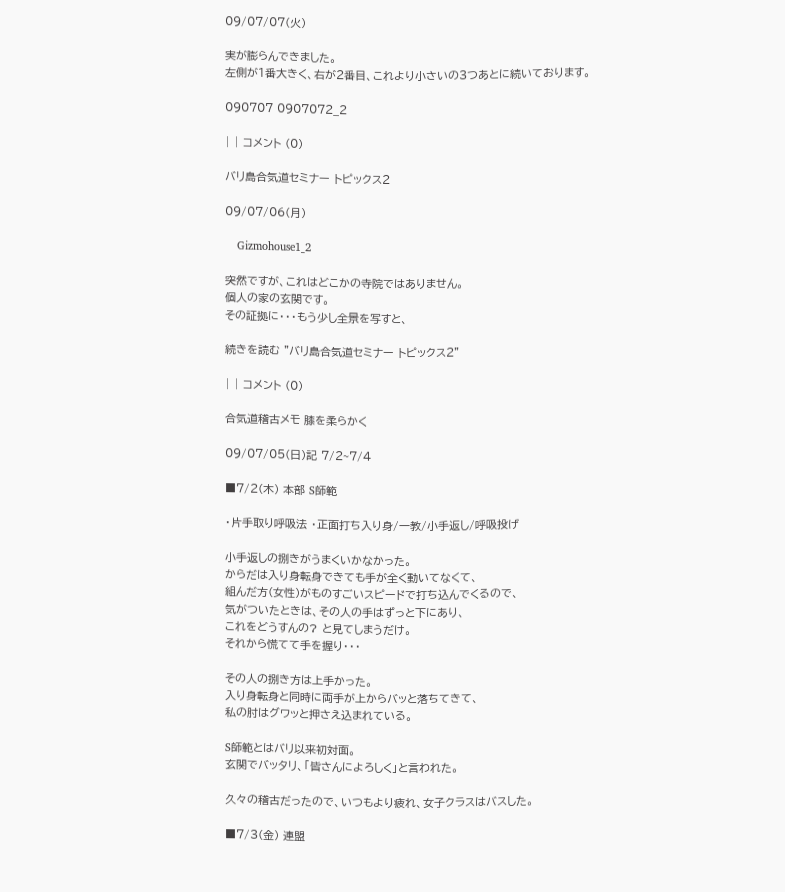09/07/07(火)

実が膨らんできました。
左側が1番大きく、右が2番目、これより小さいの3つあとに続いております。

090707 0907072_2

| | コメント (0)

バリ島合気道セミナー トピックス2

09/07/06(月)

    Gizmohouse1_2

突然ですが、これはどこかの寺院ではありません。
個人の家の玄関です。
その証拠に・・・もう少し全景を写すと、

続きを読む "バリ島合気道セミナー トピックス2"

| | コメント (0)

合気道稽古メモ 膝を柔らかく

09/07/05(日)記 7/2~7/4

■7/2(木) 本部 S師範

・片手取り呼吸法 ・正面打ち入り身/一教/小手返し/呼吸投げ

小手返しの捌きがうまくいかなかった。
からだは入り身転身できても手が全く動いてなくて、
組んだ方(女性)がものすごいスピードで打ち込んでくるので、
気がついたときは、その人の手はずっと下にあり、
これをどうすんの? と見てしまうだけ。
それから慌てて手を握り・・・

その人の捌き方は上手かった。
入り身転身と同時に両手が上からバッと落ちてきて、
私の肘はグワッと押さえ込まれている。

S師範とはバリ以来初対面。
玄関でバッタリ、「皆さんによろしく」と言われた。

久々の稽古だったので、いつもより疲れ、女子クラスはバスした。

■7/3(金) 連盟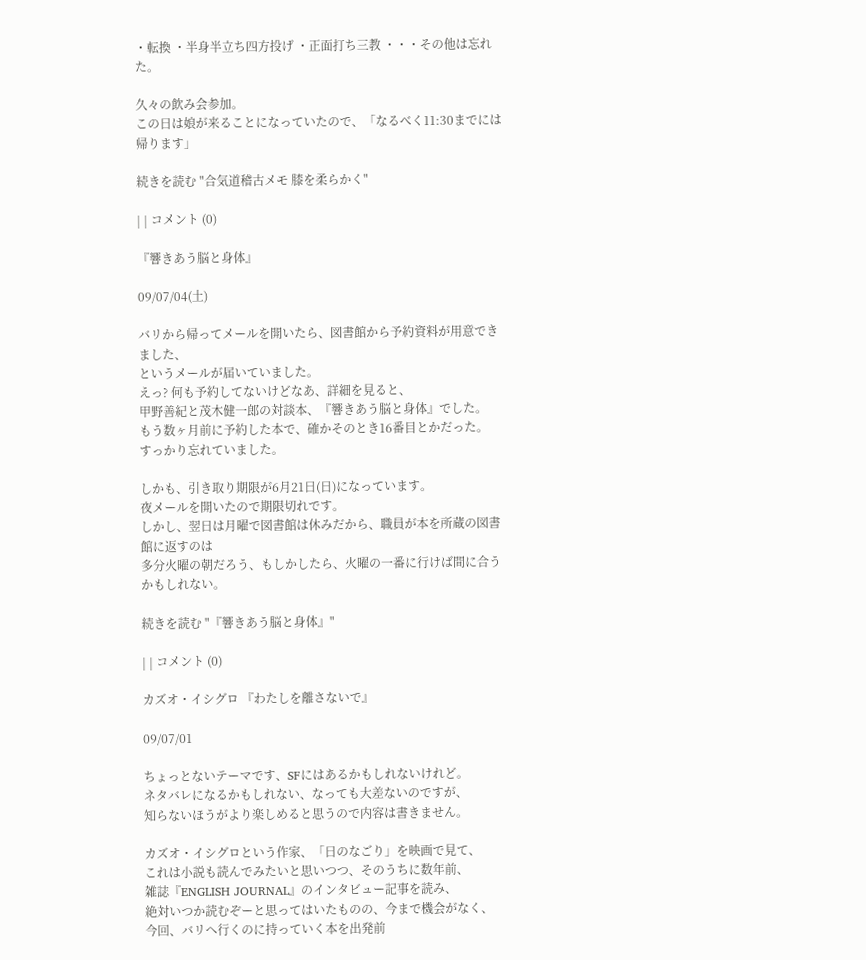・転換 ・半身半立ち四方投げ ・正面打ち三教 ・・・その他は忘れた。

久々の飲み会参加。
この日は娘が来ることになっていたので、「なるべく11:30までには帰ります」

続きを読む "合気道稽古メモ 膝を柔らかく"

| | コメント (0)

『響きあう脳と身体』

09/07/04(土)

バリから帰ってメールを開いたら、図書館から予約資料が用意できました、
というメールが届いていました。
えっ? 何も予約してないけどなあ、詳細を見ると、
甲野善紀と茂木健一郎の対談本、『響きあう脳と身体』でした。
もう数ヶ月前に予約した本で、確かそのとき16番目とかだった。
すっかり忘れていました。

しかも、引き取り期限が6月21日(日)になっています。
夜メールを開いたので期限切れです。
しかし、翌日は月曜で図書館は休みだから、職員が本を所蔵の図書館に返すのは
多分火曜の朝だろう、もしかしたら、火曜の一番に行けば間に合うかもしれない。

続きを読む "『響きあう脳と身体』"

| | コメント (0)

カズオ・イシグロ 『わたしを離さないで』

09/07/01

ちょっとないテーマです、SFにはあるかもしれないけれど。
ネタバレになるかもしれない、なっても大差ないのですが、
知らないほうがより楽しめると思うので内容は書きません。

カズオ・イシグロという作家、「日のなごり」を映画で見て、
これは小説も読んでみたいと思いつつ、そのうちに数年前、
雑誌『ENGLISH JOURNAL』のインタビュー記事を読み、
絶対いつか読むぞーと思ってはいたものの、今まで機会がなく、
今回、バリへ行くのに持っていく本を出発前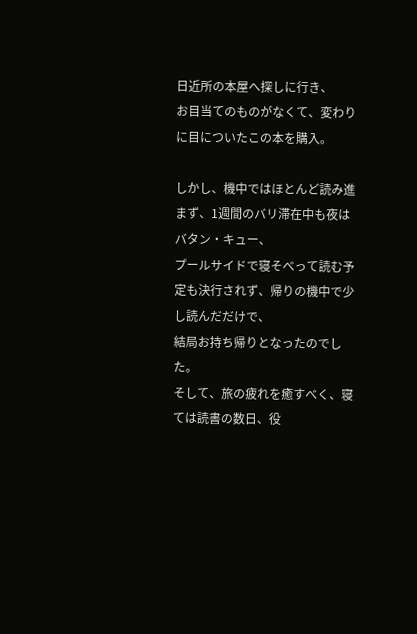日近所の本屋へ探しに行き、
お目当てのものがなくて、変わりに目についたこの本を購入。

しかし、機中ではほとんど読み進まず、1週間のバリ滞在中も夜はバタン・キュー、
プールサイドで寝そべって読む予定も決行されず、帰りの機中で少し読んだだけで、
結局お持ち帰りとなったのでした。
そして、旅の疲れを癒すべく、寝ては読書の数日、役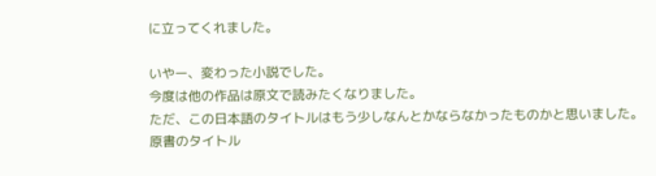に立ってくれました。

いやー、変わった小説でした。
今度は他の作品は原文で読みたくなりました。
ただ、この日本語のタイトルはもう少しなんとかならなかったものかと思いました。
原書のタイトル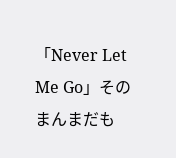「Never Let Me Go」そのまんまだも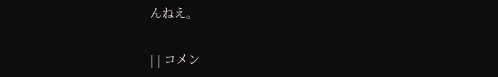んねえ。

| | コメン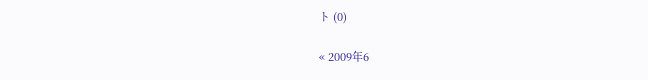ト (0)

« 2009年6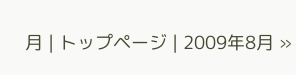月 | トップページ | 2009年8月 »